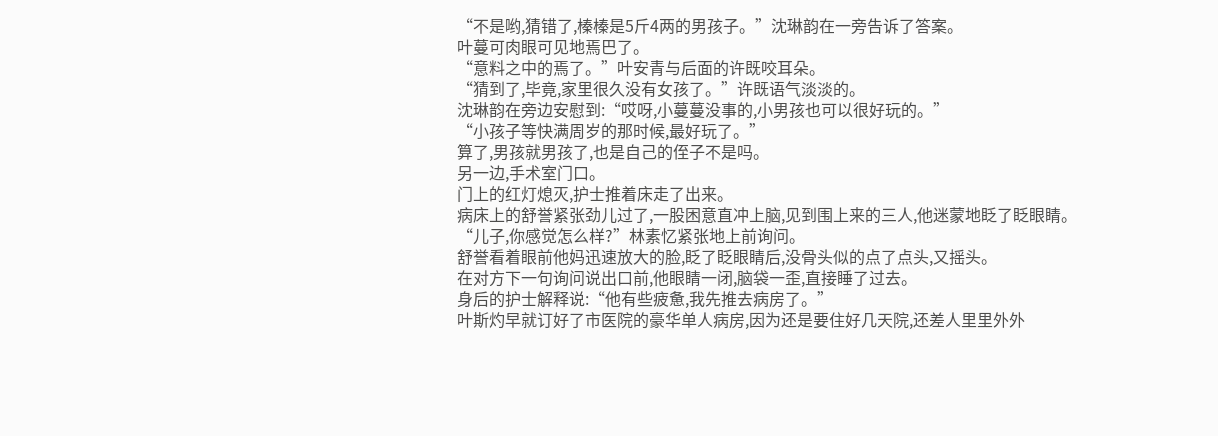“不是哟,猜错了,榛榛是5斤4两的男孩子。”沈琳韵在一旁告诉了答案。
叶蔓可肉眼可见地焉巴了。
“意料之中的焉了。”叶安青与后面的许既咬耳朵。
“猜到了,毕竟,家里很久没有女孩了。”许既语气淡淡的。
沈琳韵在旁边安慰到:“哎呀,小蔓蔓没事的,小男孩也可以很好玩的。”
“小孩子等快满周岁的那时候,最好玩了。”
算了,男孩就男孩了,也是自己的侄子不是吗。
另一边,手术室门口。
门上的红灯熄灭,护士推着床走了出来。
病床上的舒誉紧张劲儿过了,一股困意直冲上脑,见到围上来的三人,他迷蒙地眨了眨眼睛。
“儿子,你感觉怎么样?”林素忆紧张地上前询问。
舒誉看着眼前他妈迅速放大的脸,眨了眨眼睛后,没骨头似的点了点头,又摇头。
在对方下一句询问说出口前,他眼睛一闭,脑袋一歪,直接睡了过去。
身后的护士解释说:“他有些疲惫,我先推去病房了。”
叶斯灼早就订好了市医院的豪华单人病房,因为还是要住好几天院,还差人里里外外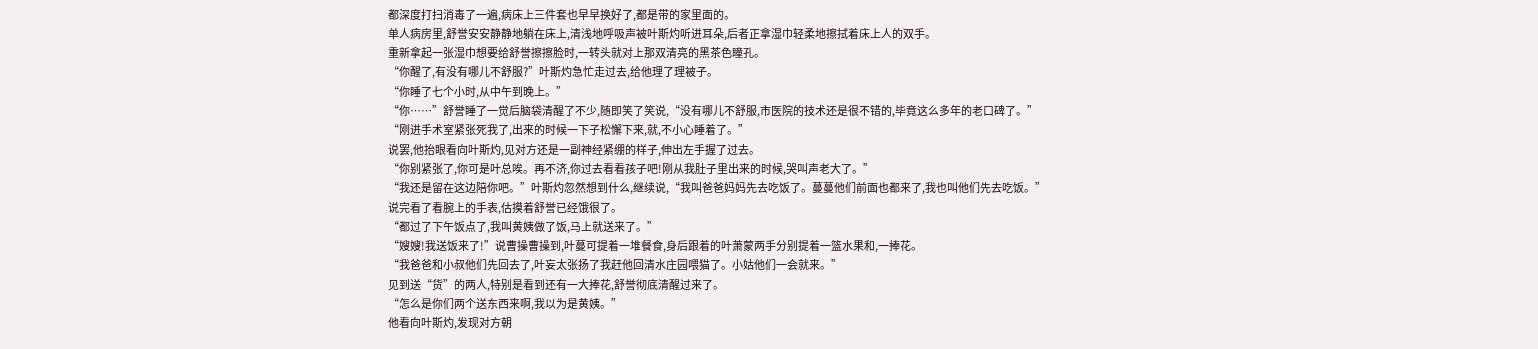都深度打扫消毒了一遍,病床上三件套也早早换好了,都是带的家里面的。
单人病房里,舒誉安安静静地躺在床上,清浅地呼吸声被叶斯灼听进耳朵,后者正拿湿巾轻柔地擦拭着床上人的双手。
重新拿起一张湿巾想要给舒誉擦擦脸时,一转头就对上那双清亮的黑茶色瞳孔。
“你醒了,有没有哪儿不舒服?”叶斯灼急忙走过去,给他理了理被子。
“你睡了七个小时,从中午到晚上。”
“你……”舒誉睡了一觉后脑袋清醒了不少,随即笑了笑说,“没有哪儿不舒服,市医院的技术还是很不错的,毕竟这么多年的老口碑了。”
“刚进手术室紧张死我了,出来的时候一下子松懈下来,就,不小心睡着了。”
说罢,他抬眼看向叶斯灼,见对方还是一副神经紧绷的样子,伸出左手握了过去。
“你别紧张了,你可是叶总唉。再不济,你过去看看孩子吧!刚从我肚子里出来的时候,哭叫声老大了。”
“我还是留在这边陪你吧。”叶斯灼忽然想到什么,继续说,“我叫爸爸妈妈先去吃饭了。蔓蔓他们前面也都来了,我也叫他们先去吃饭。”
说完看了看腕上的手表,估摸着舒誉已经饿很了。
“都过了下午饭点了,我叫黄姨做了饭,马上就送来了。”
“嫂嫂!我送饭来了!”说曹操曹操到,叶蔓可提着一堆餐食,身后跟着的叶萧蒙两手分别提着一篮水果和,一捧花。
“我爸爸和小叔他们先回去了,叶妄太张扬了我赶他回清水庄园喂猫了。小姑他们一会就来。”
见到送“货”的两人,特别是看到还有一大捧花,舒誉彻底清醒过来了。
“怎么是你们两个送东西来啊,我以为是黄姨。”
他看向叶斯灼,发现对方朝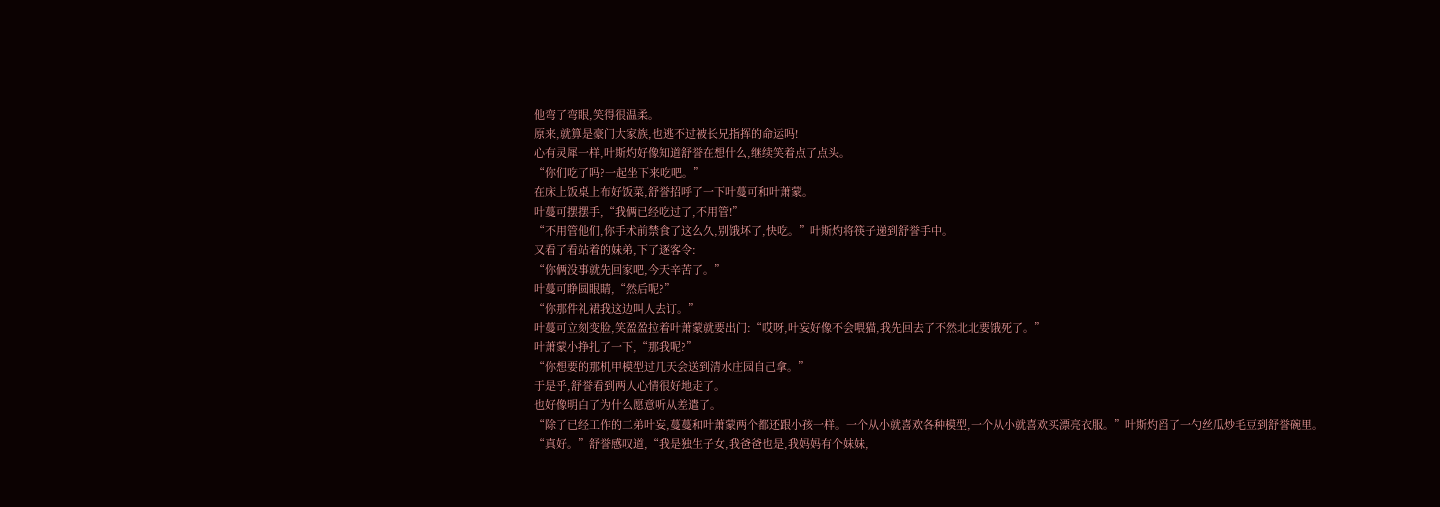他弯了弯眼,笑得很温柔。
原来,就算是豪门大家族,也逃不过被长兄指挥的命运吗!
心有灵犀一样,叶斯灼好像知道舒誉在想什么,继续笑着点了点头。
“你们吃了吗?一起坐下来吃吧。”
在床上饭桌上布好饭菜,舒誉招呼了一下叶蔓可和叶萧蒙。
叶蔓可摆摆手,“我俩已经吃过了,不用管!”
“不用管他们,你手术前禁食了这么久,别饿坏了,快吃。”叶斯灼将筷子递到舒誉手中。
又看了看站着的妹弟,下了逐客令:
“你俩没事就先回家吧,今天辛苦了。”
叶蔓可睁圆眼睛,“然后呢?”
“你那件礼裙我这边叫人去订。”
叶蔓可立刻变脸,笑盈盈拉着叶萧蒙就要出门:“哎呀,叶妄好像不会喂猫,我先回去了不然北北要饿死了。”
叶萧蒙小挣扎了一下,“那我呢?”
“你想要的那机甲模型过几天会送到清水庄园自己拿。”
于是乎,舒誉看到两人心情很好地走了。
也好像明白了为什么愿意听从差遣了。
“除了已经工作的二弟叶妄,蔓蔓和叶萧蒙两个都还跟小孩一样。一个从小就喜欢各种模型,一个从小就喜欢买漂亮衣服。”叶斯灼舀了一勺丝瓜炒毛豆到舒誉碗里。
“真好。”舒誉感叹道,“我是独生子女,我爸爸也是,我妈妈有个妹妹,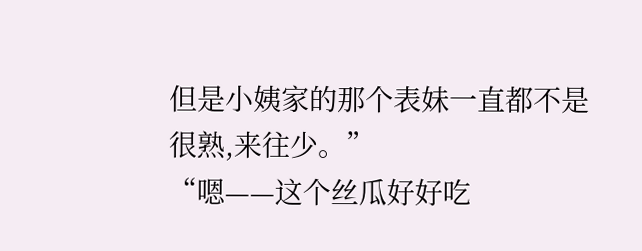但是小姨家的那个表妹一直都不是很熟,来往少。”
“嗯——这个丝瓜好好吃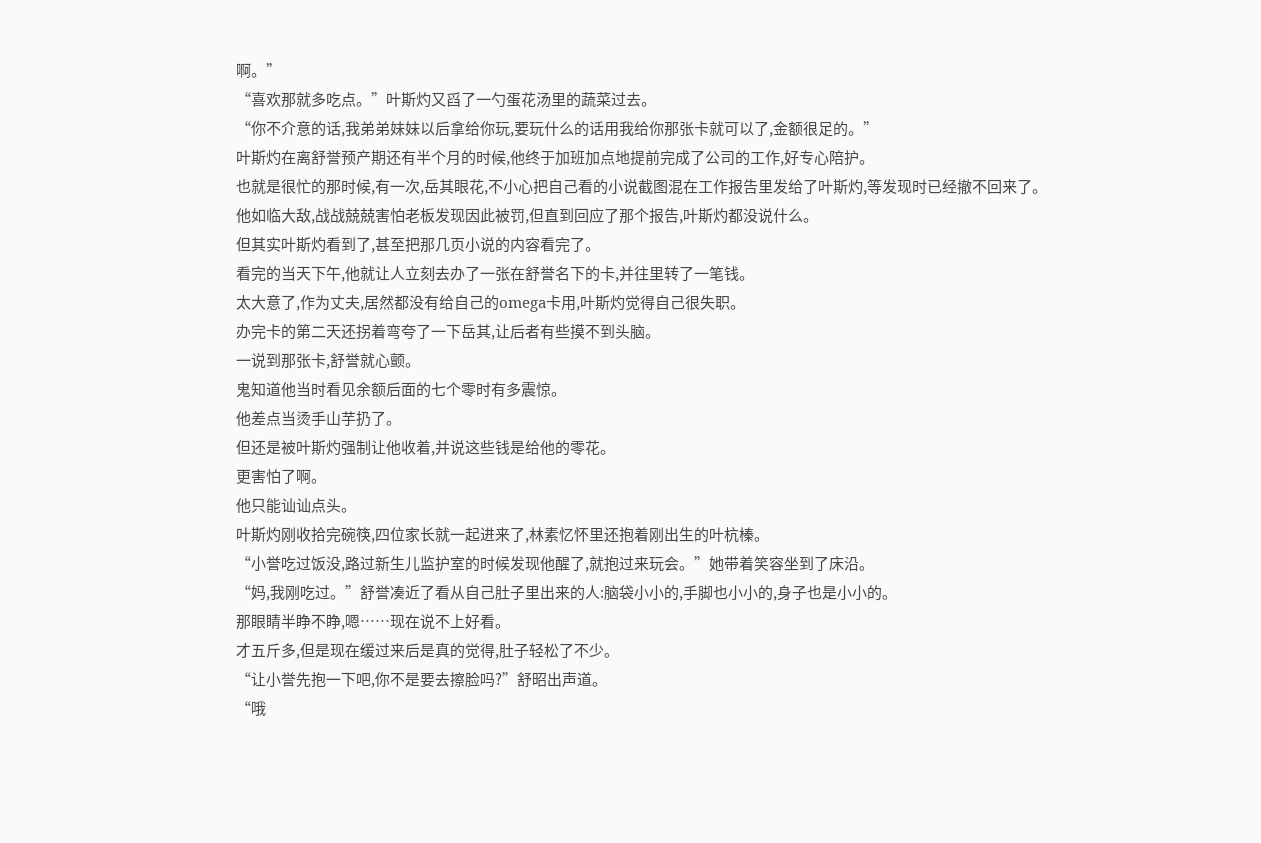啊。”
“喜欢那就多吃点。”叶斯灼又舀了一勺蛋花汤里的蔬菜过去。
“你不介意的话,我弟弟妹妹以后拿给你玩,要玩什么的话用我给你那张卡就可以了,金额很足的。”
叶斯灼在离舒誉预产期还有半个月的时候,他终于加班加点地提前完成了公司的工作,好专心陪护。
也就是很忙的那时候,有一次,岳其眼花,不小心把自己看的小说截图混在工作报告里发给了叶斯灼,等发现时已经撤不回来了。
他如临大敌,战战兢兢害怕老板发现因此被罚,但直到回应了那个报告,叶斯灼都没说什么。
但其实叶斯灼看到了,甚至把那几页小说的内容看完了。
看完的当天下午,他就让人立刻去办了一张在舒誉名下的卡,并往里转了一笔钱。
太大意了,作为丈夫,居然都没有给自己的omega卡用,叶斯灼觉得自己很失职。
办完卡的第二天还拐着弯夸了一下岳其,让后者有些摸不到头脑。
一说到那张卡,舒誉就心颤。
鬼知道他当时看见余额后面的七个零时有多震惊。
他差点当烫手山芋扔了。
但还是被叶斯灼强制让他收着,并说这些钱是给他的零花。
更害怕了啊。
他只能讪讪点头。
叶斯灼刚收拾完碗筷,四位家长就一起进来了,林素忆怀里还抱着刚出生的叶杭榛。
“小誉吃过饭没,路过新生儿监护室的时候发现他醒了,就抱过来玩会。”她带着笑容坐到了床沿。
“妈,我刚吃过。”舒誉凑近了看从自己肚子里出来的人:脑袋小小的,手脚也小小的,身子也是小小的。
那眼睛半睁不睁,嗯……现在说不上好看。
才五斤多,但是现在缓过来后是真的觉得,肚子轻松了不少。
“让小誉先抱一下吧,你不是要去擦脸吗?”舒昭出声道。
“哦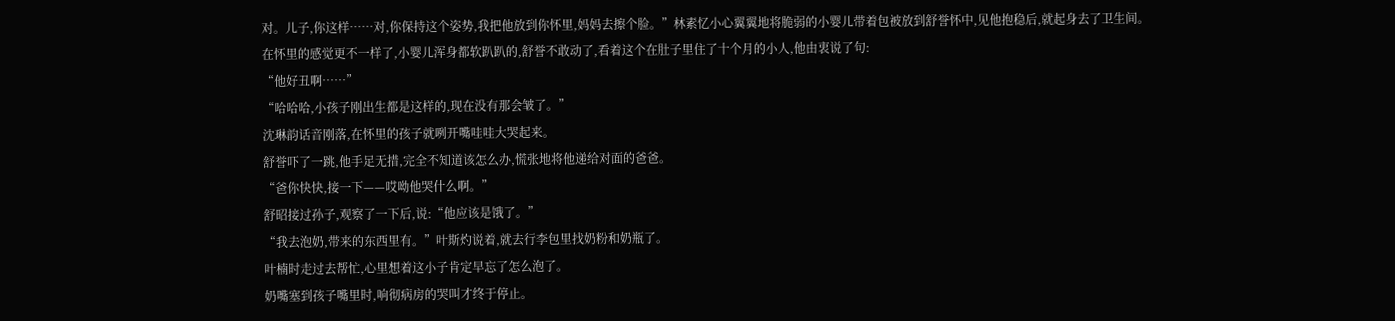对。儿子,你这样……对,你保持这个姿势,我把他放到你怀里,妈妈去擦个脸。”林素忆小心翼翼地将脆弱的小婴儿带着包被放到舒誉怀中,见他抱稳后,就起身去了卫生间。
在怀里的感觉更不一样了,小婴儿浑身都软趴趴的,舒誉不敢动了,看着这个在肚子里住了十个月的小人,他由衷说了句:
“他好丑啊……”
“哈哈哈,小孩子刚出生都是这样的,现在没有那会皱了。”
沈琳韵话音刚落,在怀里的孩子就咧开嘴哇哇大哭起来。
舒誉吓了一跳,他手足无措,完全不知道该怎么办,慌张地将他递给对面的爸爸。
“爸你快快,接一下——哎呦他哭什么啊。”
舒昭接过孙子,观察了一下后,说:“他应该是饿了。”
“我去泡奶,带来的东西里有。”叶斯灼说着,就去行李包里找奶粉和奶瓶了。
叶楠时走过去帮忙,心里想着这小子肯定早忘了怎么泡了。
奶嘴塞到孩子嘴里时,响彻病房的哭叫才终于停止。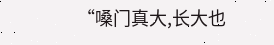“嗓门真大,长大也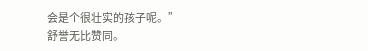会是个很壮实的孩子呢。”
舒誉无比赞同。